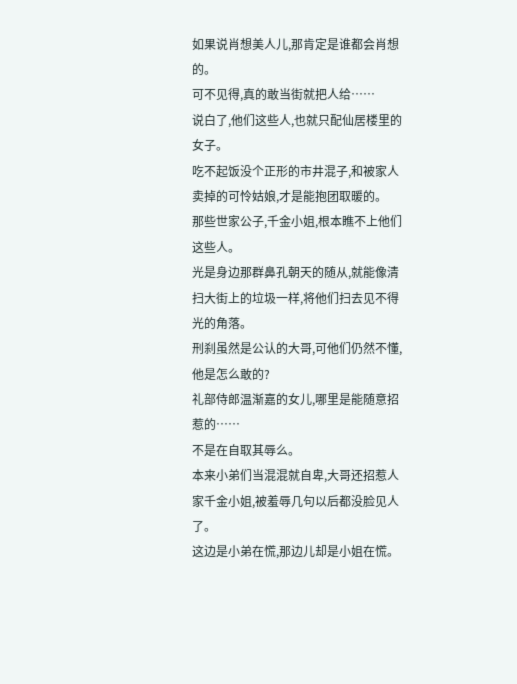如果说肖想美人儿,那肯定是谁都会肖想的。
可不见得,真的敢当街就把人给……
说白了,他们这些人,也就只配仙居楼里的女子。
吃不起饭没个正形的市井混子,和被家人卖掉的可怜姑娘,才是能抱团取暖的。
那些世家公子,千金小姐,根本瞧不上他们这些人。
光是身边那群鼻孔朝天的随从,就能像清扫大街上的垃圾一样,将他们扫去见不得光的角落。
刑刹虽然是公认的大哥,可他们仍然不懂,他是怎么敢的?
礼部侍郎温渐嘉的女儿,哪里是能随意招惹的……
不是在自取其辱么。
本来小弟们当混混就自卑,大哥还招惹人家千金小姐,被羞辱几句以后都没脸见人了。
这边是小弟在慌,那边儿却是小姐在慌。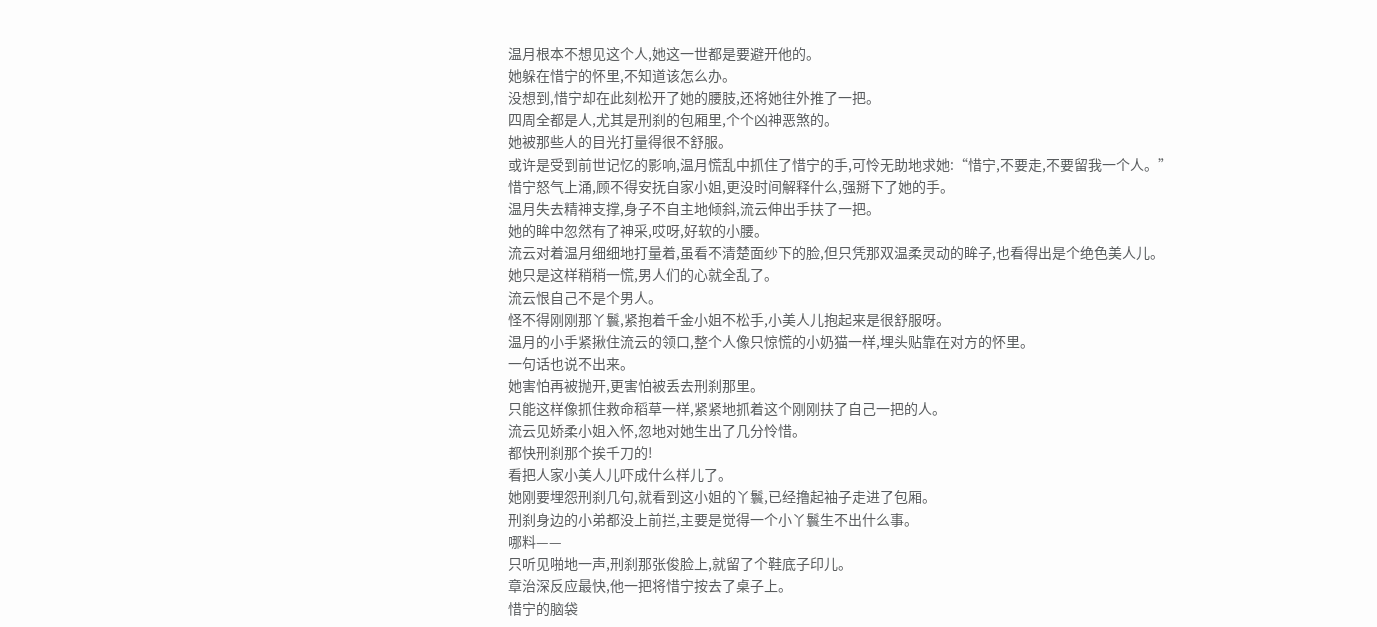温月根本不想见这个人,她这一世都是要避开他的。
她躲在惜宁的怀里,不知道该怎么办。
没想到,惜宁却在此刻松开了她的腰肢,还将她往外推了一把。
四周全都是人,尤其是刑刹的包厢里,个个凶神恶煞的。
她被那些人的目光打量得很不舒服。
或许是受到前世记忆的影响,温月慌乱中抓住了惜宁的手,可怜无助地求她:“惜宁,不要走,不要留我一个人。”
惜宁怒气上涌,顾不得安抚自家小姐,更没时间解释什么,强掰下了她的手。
温月失去精神支撑,身子不自主地倾斜,流云伸出手扶了一把。
她的眸中忽然有了神采,哎呀,好软的小腰。
流云对着温月细细地打量着,虽看不清楚面纱下的脸,但只凭那双温柔灵动的眸子,也看得出是个绝色美人儿。
她只是这样稍稍一慌,男人们的心就全乱了。
流云恨自己不是个男人。
怪不得刚刚那丫鬟,紧抱着千金小姐不松手,小美人儿抱起来是很舒服呀。
温月的小手紧揪住流云的领口,整个人像只惊慌的小奶猫一样,埋头贴靠在对方的怀里。
一句话也说不出来。
她害怕再被抛开,更害怕被丢去刑刹那里。
只能这样像抓住救命稻草一样,紧紧地抓着这个刚刚扶了自己一把的人。
流云见娇柔小姐入怀,忽地对她生出了几分怜惜。
都快刑刹那个挨千刀的!
看把人家小美人儿吓成什么样儿了。
她刚要埋怨刑刹几句,就看到这小姐的丫鬟,已经撸起袖子走进了包厢。
刑刹身边的小弟都没上前拦,主要是觉得一个小丫鬟生不出什么事。
哪料——
只听见啪地一声,刑刹那张俊脸上,就留了个鞋底子印儿。
章治深反应最快,他一把将惜宁按去了桌子上。
惜宁的脑袋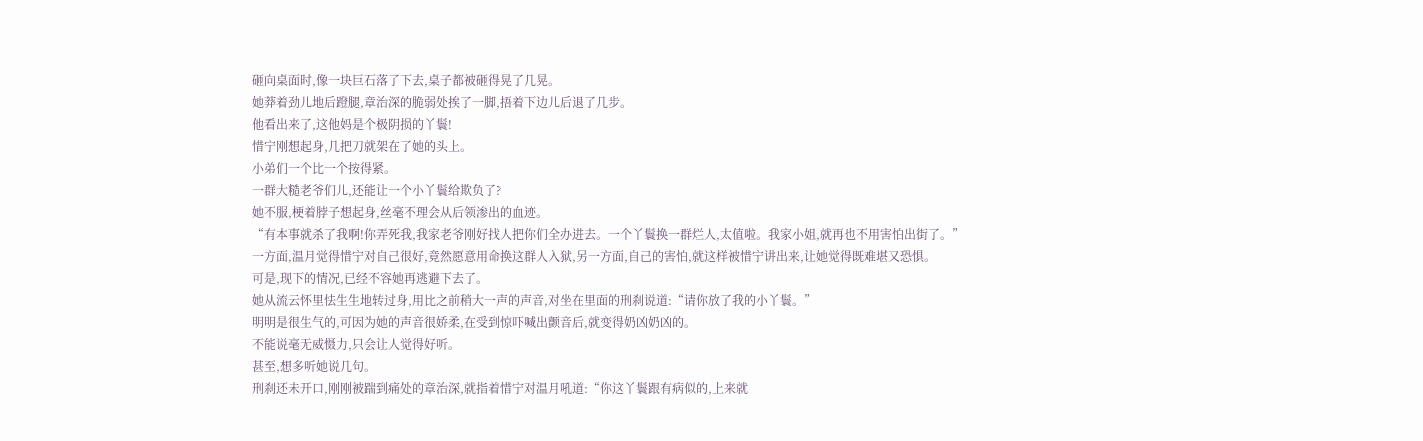砸向桌面时,像一块巨石落了下去,桌子都被砸得晃了几晃。
她莽着劲儿地后蹬腿,章治深的脆弱处挨了一脚,捂着下边儿后退了几步。
他看出来了,这他妈是个极阴损的丫鬟!
惜宁刚想起身,几把刀就架在了她的头上。
小弟们一个比一个按得紧。
一群大糙老爷们儿,还能让一个小丫鬟给欺负了?
她不服,梗着脖子想起身,丝毫不理会从后领渗出的血迹。
“有本事就杀了我啊!你弄死我,我家老爷刚好找人把你们全办进去。一个丫鬟换一群烂人,太值啦。我家小姐,就再也不用害怕出街了。”
一方面,温月觉得惜宁对自己很好,竟然愿意用命换这群人入狱,另一方面,自己的害怕,就这样被惜宁讲出来,让她觉得既难堪又恐惧。
可是,现下的情况,已经不容她再逃避下去了。
她从流云怀里怯生生地转过身,用比之前稍大一声的声音,对坐在里面的刑刹说道:“请你放了我的小丫鬟。”
明明是很生气的,可因为她的声音很娇柔,在受到惊吓喊出颤音后,就变得奶凶奶凶的。
不能说毫无威慑力,只会让人觉得好听。
甚至,想多听她说几句。
刑刹还未开口,刚刚被踹到痛处的章治深,就指着惜宁对温月吼道:“你这丫鬟跟有病似的,上来就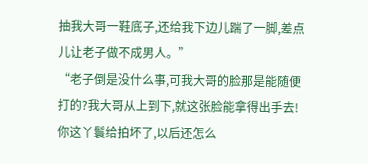抽我大哥一鞋底子,还给我下边儿踹了一脚,差点儿让老子做不成男人。”
“老子倒是没什么事,可我大哥的脸那是能随便打的?我大哥从上到下,就这张脸能拿得出手去!你这丫鬟给拍坏了,以后还怎么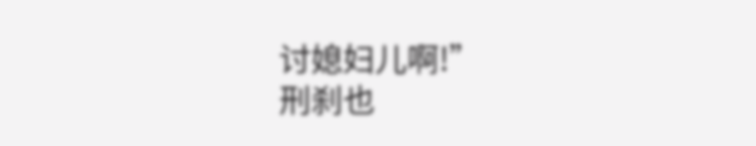讨媳妇儿啊!”
刑刹也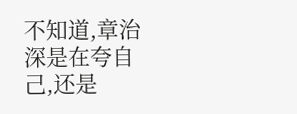不知道,章治深是在夸自己,还是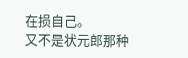在损自己。
又不是状元郎那种